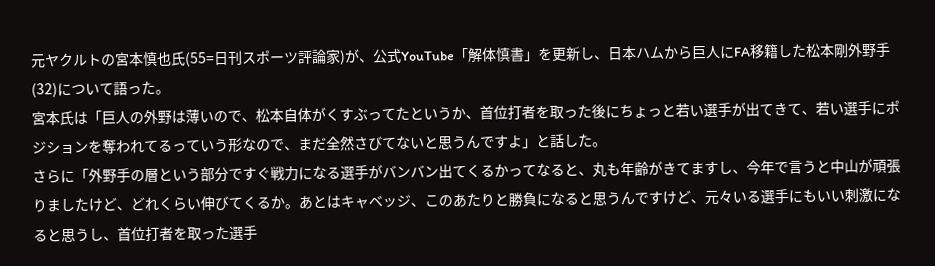元ヤクルトの宮本慎也氏(55=日刊スポーツ評論家)が、公式YouTube「解体慎書」を更新し、日本ハムから巨人にFA移籍した松本剛外野手(32)について語った。
宮本氏は「巨人の外野は薄いので、松本自体がくすぶってたというか、首位打者を取った後にちょっと若い選手が出てきて、若い選手にポジションを奪われてるっていう形なので、まだ全然さびてないと思うんですよ」と話した。
さらに「外野手の層という部分ですぐ戦力になる選手がバンバン出てくるかってなると、丸も年齢がきてますし、今年で言うと中山が頑張りましたけど、どれくらい伸びてくるか。あとはキャベッジ、このあたりと勝負になると思うんですけど、元々いる選手にもいい刺激になると思うし、首位打者を取った選手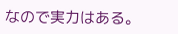なので実力はある。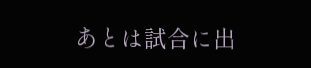あとは試合に出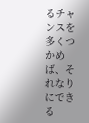るチャンスを多くつかめば、それなりにできる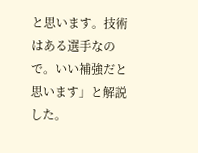と思います。技術はある選手なので。いい補強だと思います」と解説した。